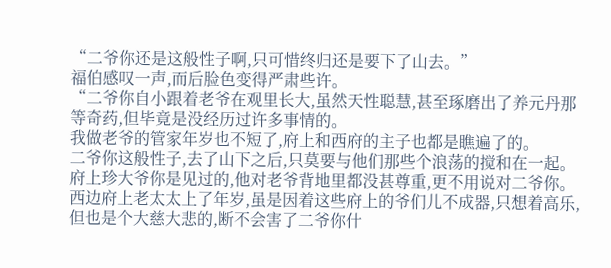“二爷你还是这般性子啊,只可惜终归还是要下了山去。”
福伯感叹一声,而后脸色变得严肃些许。
“二爷你自小跟着老爷在观里长大,虽然天性聪慧,甚至琢磨出了养元丹那等奇药,但毕竟是没经历过许多事情的。
我做老爷的管家年岁也不短了,府上和西府的主子也都是瞧遍了的。
二爷你这般性子,去了山下之后,只莫要与他们那些个浪荡的搅和在一起。
府上珍大爷你是见过的,他对老爷背地里都没甚尊重,更不用说对二爷你。
西边府上老太太上了年岁,虽是因着这些府上的爷们儿不成器,只想着高乐,但也是个大慈大悲的,断不会害了二爷你什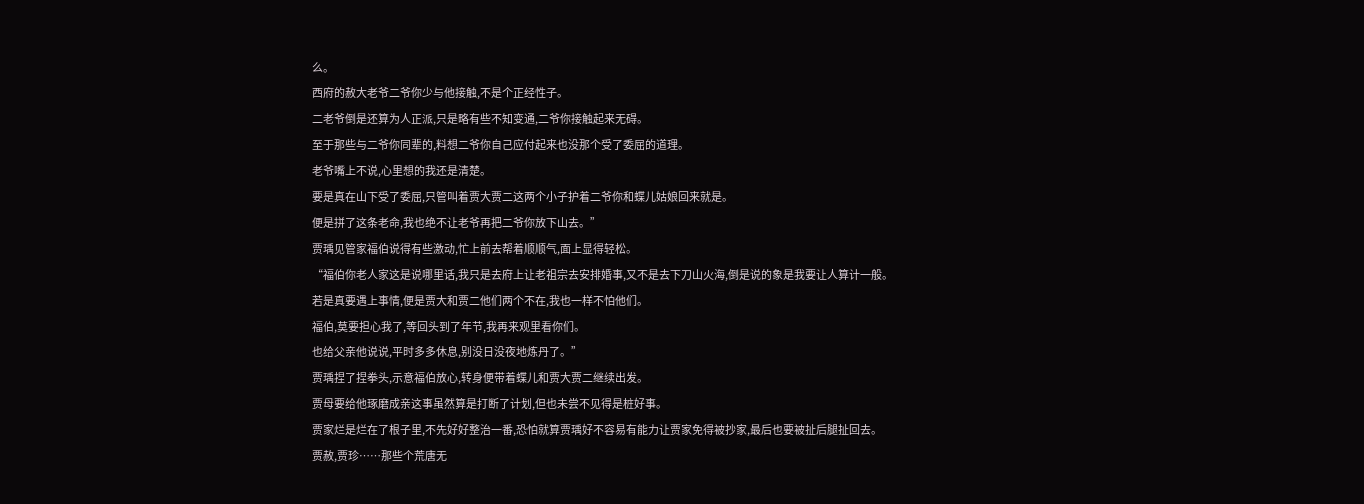么。
西府的赦大老爷二爷你少与他接触,不是个正经性子。
二老爷倒是还算为人正派,只是略有些不知变通,二爷你接触起来无碍。
至于那些与二爷你同辈的,料想二爷你自己应付起来也没那个受了委屈的道理。
老爷嘴上不说,心里想的我还是清楚。
要是真在山下受了委屈,只管叫着贾大贾二这两个小子护着二爷你和蝶儿姑娘回来就是。
便是拼了这条老命,我也绝不让老爷再把二爷你放下山去。”
贾瑀见管家福伯说得有些激动,忙上前去帮着顺顺气,面上显得轻松。
“福伯你老人家这是说哪里话,我只是去府上让老祖宗去安排婚事,又不是去下刀山火海,倒是说的象是我要让人算计一般。
若是真要遇上事情,便是贾大和贾二他们两个不在,我也一样不怕他们。
福伯,莫要担心我了,等回头到了年节,我再来观里看你们。
也给父亲他说说,平时多多休息,别没日没夜地炼丹了。”
贾瑀捏了捏拳头,示意福伯放心,转身便带着蝶儿和贾大贾二继续出发。
贾母要给他琢磨成亲这事虽然算是打断了计划,但也未尝不见得是桩好事。
贾家烂是烂在了根子里,不先好好整治一番,恐怕就算贾瑀好不容易有能力让贾家免得被抄家,最后也要被扯后腿扯回去。
贾赦,贾珍……那些个荒唐无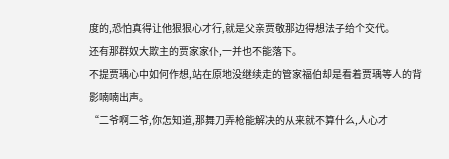度的,恐怕真得让他狠狠心才行,就是父亲贾敬那边得想法子给个交代。
还有那群奴大欺主的贾家家仆,一并也不能落下。
不提贾瑀心中如何作想,站在原地没继续走的管家福伯却是看着贾瑀等人的背影喃喃出声。
“二爷啊二爷,你怎知道,那舞刀弄枪能解决的从来就不算什么,人心才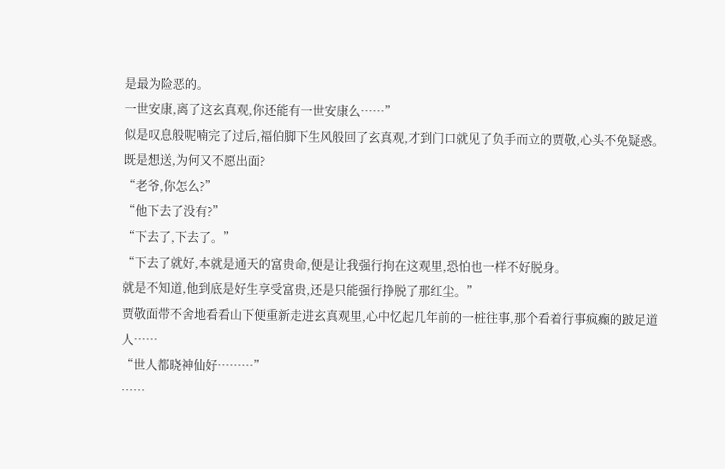是最为险恶的。
一世安康,离了这玄真观,你还能有一世安康么……”
似是叹息般呢喃完了过后,福伯脚下生风般回了玄真观,才到门口就见了负手而立的贾敬,心头不免疑惑。
既是想送,为何又不愿出面?
“老爷,你怎么?”
“他下去了没有?”
“下去了,下去了。”
“下去了就好,本就是通天的富贵命,便是让我强行拘在这观里,恐怕也一样不好脱身。
就是不知道,他到底是好生享受富贵,还是只能强行挣脱了那红尘。”
贾敬面带不舍地看看山下便重新走进玄真观里,心中忆起几年前的一桩往事,那个看着行事疯癫的跛足道人……
“世人都晓神仙好………”
……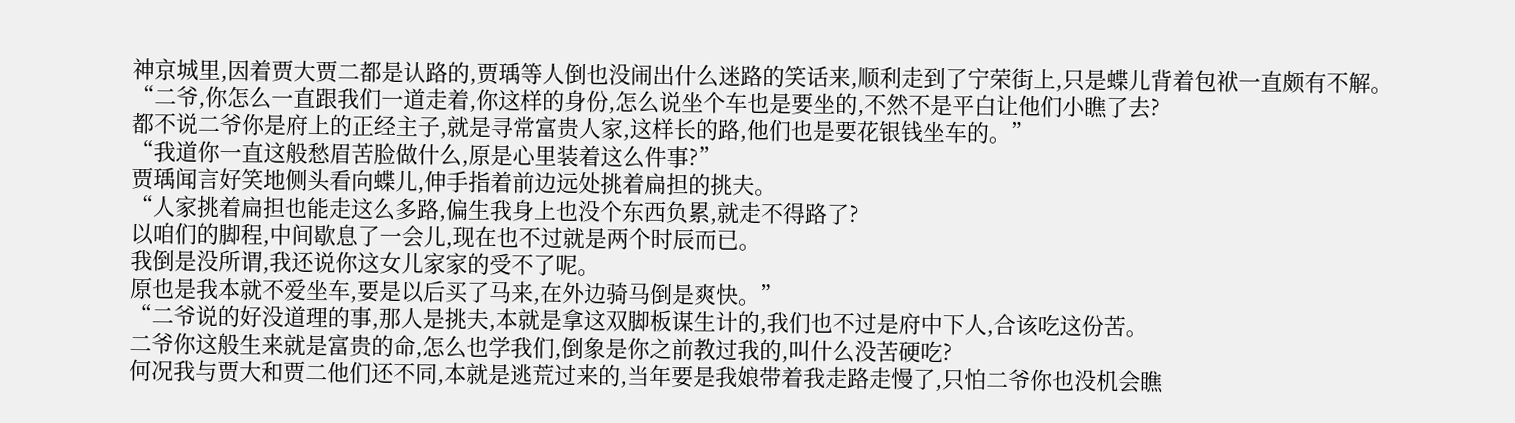神京城里,因着贾大贾二都是认路的,贾瑀等人倒也没闹出什么迷路的笑话来,顺利走到了宁荣街上,只是蝶儿背着包袱一直颇有不解。
“二爷,你怎么一直跟我们一道走着,你这样的身份,怎么说坐个车也是要坐的,不然不是平白让他们小瞧了去?
都不说二爷你是府上的正经主子,就是寻常富贵人家,这样长的路,他们也是要花银钱坐车的。”
“我道你一直这般愁眉苦脸做什么,原是心里装着这么件事?”
贾瑀闻言好笑地侧头看向蝶儿,伸手指着前边远处挑着扁担的挑夫。
“人家挑着扁担也能走这么多路,偏生我身上也没个东西负累,就走不得路了?
以咱们的脚程,中间歇息了一会儿,现在也不过就是两个时辰而已。
我倒是没所谓,我还说你这女儿家家的受不了呢。
原也是我本就不爱坐车,要是以后买了马来,在外边骑马倒是爽快。”
“二爷说的好没道理的事,那人是挑夫,本就是拿这双脚板谋生计的,我们也不过是府中下人,合该吃这份苦。
二爷你这般生来就是富贵的命,怎么也学我们,倒象是你之前教过我的,叫什么没苦硬吃?
何况我与贾大和贾二他们还不同,本就是逃荒过来的,当年要是我娘带着我走路走慢了,只怕二爷你也没机会瞧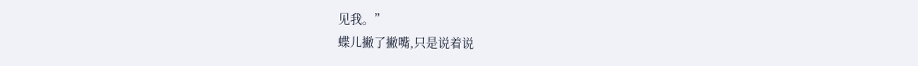见我。”
蝶儿撇了撇嘴,只是说着说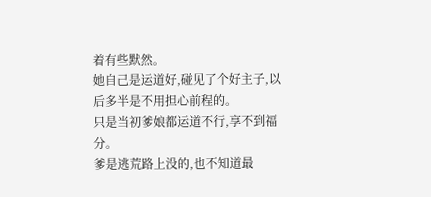着有些默然。
她自己是运道好,碰见了个好主子,以后多半是不用担心前程的。
只是当初爹娘都运道不行,享不到福分。
爹是逃荒路上没的,也不知道最